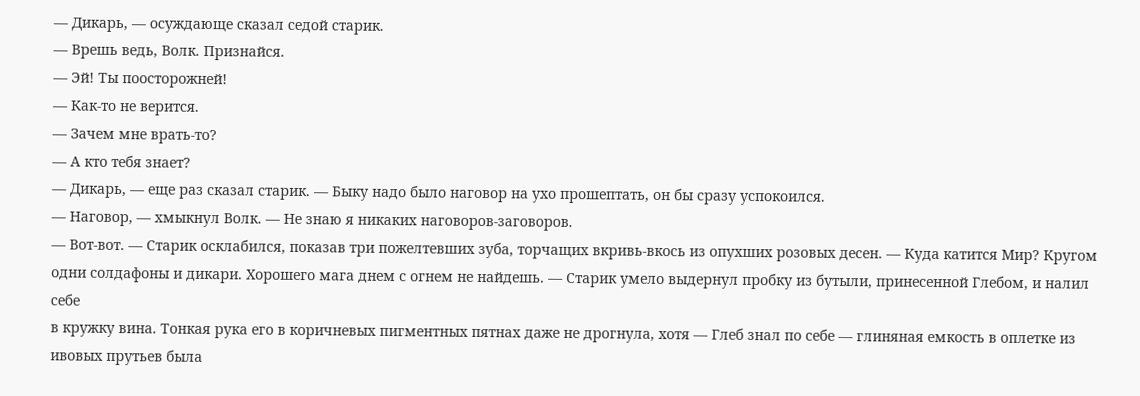— Дикарь, — осуждающе сказал седой старик.
— Врешь ведь, Волк. Признайся.
— Эй! Ты поосторожней!
— Как-то не верится.
— Зачем мне врать-то?
— А кто тебя знает?
— Дикарь, — еще раз сказал старик. — Быку надо было наговор на ухо прошептать, он бы сразу успокоился.
— Наговор, — хмыкнул Волк. — Не знаю я никаких наговоров-заговоров.
— Вот-вот. — Старик осклабился, показав три пожелтевших зуба, торчащих вкривь-вкось из опухших розовых десен. — Куда катится Мир? Кругом
одни солдафоны и дикари. Хорошего мага днем с огнем не найдешь. — Старик умело выдернул пробку из бутыли, принесенной Глебом, и налил себе
в кружку вина. Тонкая рука его в коричневых пигментных пятнах даже не дрогнула, хотя — Глеб знал по себе — глиняная емкость в оплетке из
ивовых прутьев была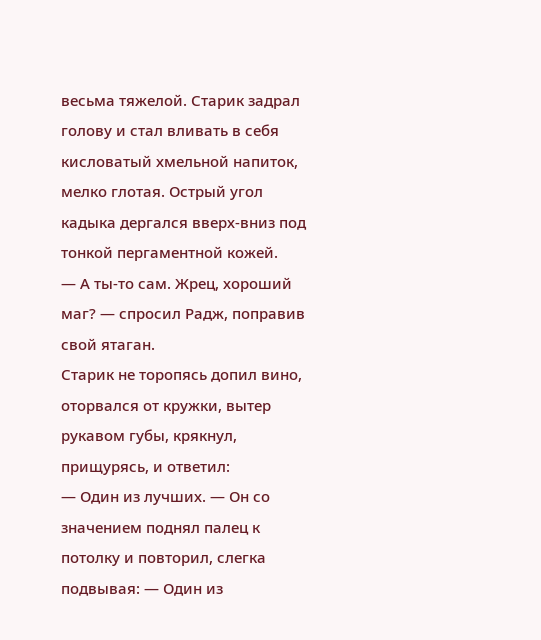весьма тяжелой. Старик задрал голову и стал вливать в себя кисловатый хмельной напиток, мелко глотая. Острый угол
кадыка дергался вверх-вниз под тонкой пергаментной кожей.
— А ты-то сам. Жрец, хороший маг? — спросил Радж, поправив свой ятаган.
Старик не торопясь допил вино, оторвался от кружки, вытер рукавом губы, крякнул, прищурясь, и ответил:
— Один из лучших. — Он со значением поднял палец к потолку и повторил, слегка подвывая: — Один из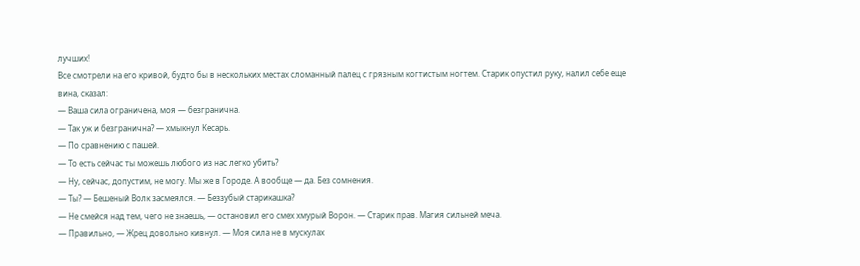лучших!
Все смотрели на его кривой, будто бы в нескольких местах сломанный палец с грязным когтистым ногтем. Старик опустил руку, налил себе еще
вина, сказал:
— Ваша сила ограничена, моя — безгранична.
— Так уж и безгранична? — хмыкнул Кесарь.
— По сравнению с пашей.
— То есть сейчас ты можешь любого из нас легко убить?
— Ну, сейчас, допустим, не могу. Мы же в Городе. А вообще — да. Без сомнения.
— Ты? — Бешеный Волк засмеялся. — Беззубый старикашка?
— Не смейся над тем, чего не знаешь, — остановил его смех хмурый Ворон. — Старик прав. Магия сильней меча.
— Правильно, — Жрец довольно кивнул. — Моя сила не в мускулах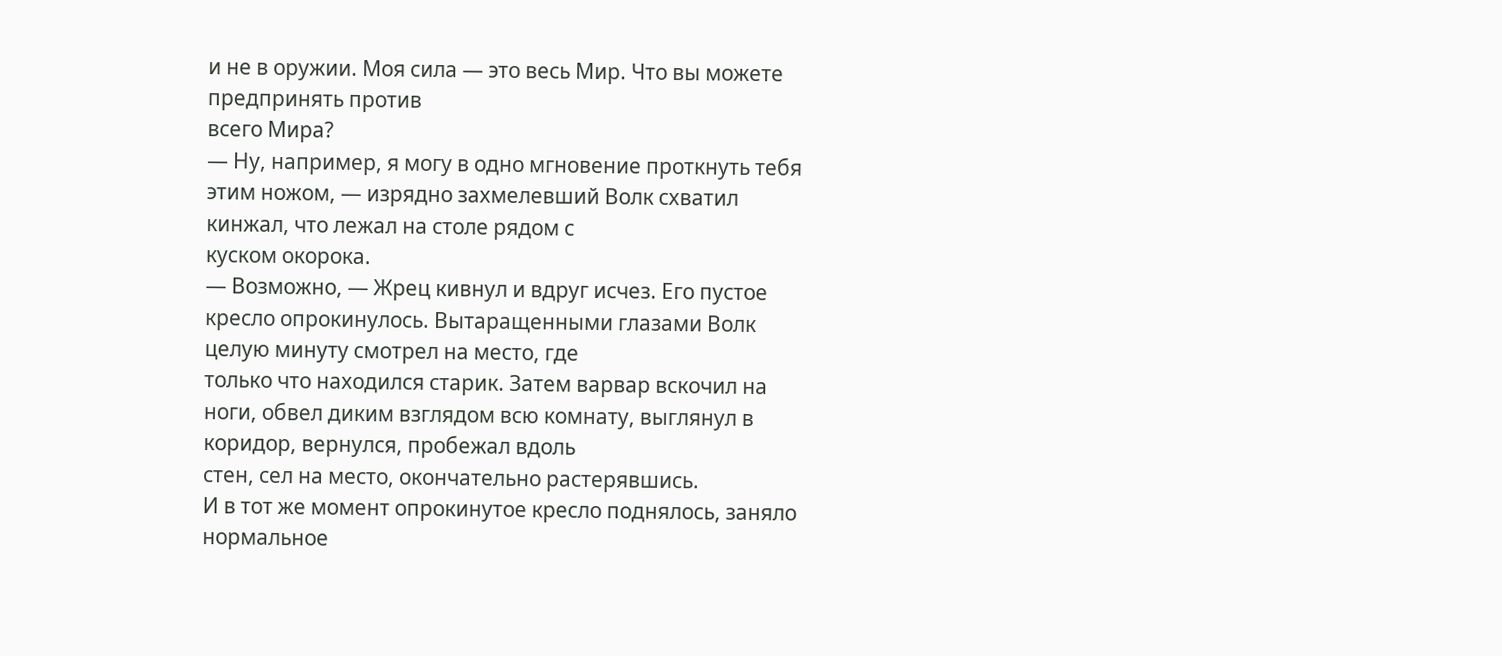и не в оружии. Моя сила — это весь Мир. Что вы можете предпринять против
всего Мира?
— Ну, например, я могу в одно мгновение проткнуть тебя этим ножом, — изрядно захмелевший Волк схватил кинжал, что лежал на столе рядом с
куском окорока.
— Возможно, — Жрец кивнул и вдруг исчез. Его пустое кресло опрокинулось. Вытаращенными глазами Волк целую минуту смотрел на место, где
только что находился старик. Затем варвар вскочил на ноги, обвел диким взглядом всю комнату, выглянул в коридор, вернулся, пробежал вдоль
стен, сел на место, окончательно растерявшись.
И в тот же момент опрокинутое кресло поднялось, заняло нормальное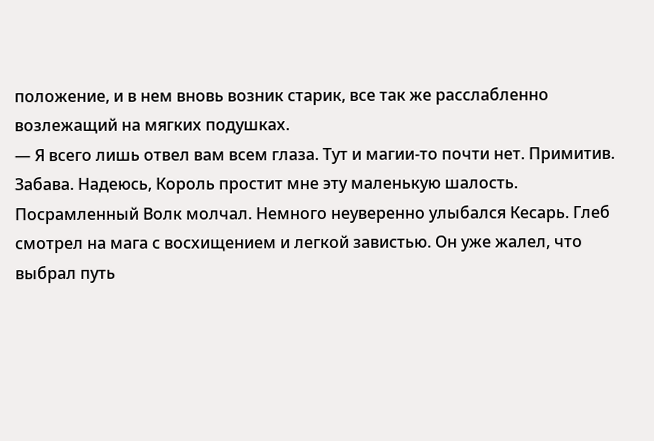положение, и в нем вновь возник старик, все так же расслабленно
возлежащий на мягких подушках.
— Я всего лишь отвел вам всем глаза. Тут и магии-то почти нет. Примитив. Забава. Надеюсь, Король простит мне эту маленькую шалость.
Посрамленный Волк молчал. Немного неуверенно улыбался Кесарь. Глеб смотрел на мага с восхищением и легкой завистью. Он уже жалел, что
выбрал путь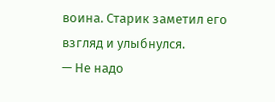воина. Старик заметил его взгляд и улыбнулся.
— Не надо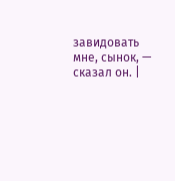завидовать мне, сынок, — сказал он. |